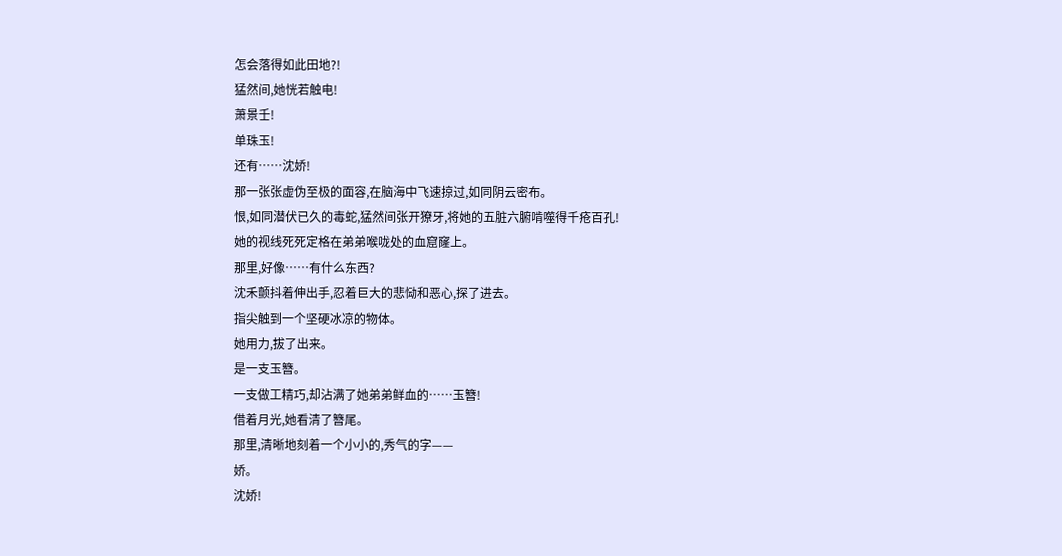怎会落得如此田地?!
猛然间,她恍若触电!
萧景壬!
单珠玉!
还有……沈娇!
那一张张虚伪至极的面容,在脑海中飞速掠过,如同阴云密布。
恨,如同潜伏已久的毒蛇,猛然间张开獠牙,将她的五脏六腑啃噬得千疮百孔!
她的视线死死定格在弟弟喉咙处的血窟窿上。
那里,好像……有什么东西?
沈禾颤抖着伸出手,忍着巨大的悲恸和恶心,探了进去。
指尖触到一个坚硬冰凉的物体。
她用力,拔了出来。
是一支玉簪。
一支做工精巧,却沾满了她弟弟鲜血的……玉簪!
借着月光,她看清了簪尾。
那里,清晰地刻着一个小小的,秀气的字——
娇。
沈娇!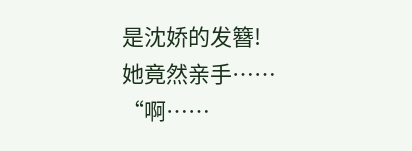是沈娇的发簪!
她竟然亲手……
“啊……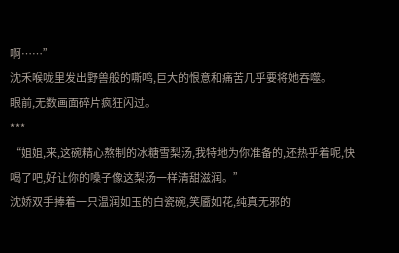啊……”
沈禾喉咙里发出野兽般的嘶鸣,巨大的恨意和痛苦几乎要将她吞噬。
眼前,无数画面碎片疯狂闪过。
***
“姐姐,来,这碗精心熬制的冰糖雪梨汤,我特地为你准备的,还热乎着呢,快喝了吧,好让你的嗓子像这梨汤一样清甜滋润。”
沈娇双手捧着一只温润如玉的白瓷碗,笑靥如花,纯真无邪的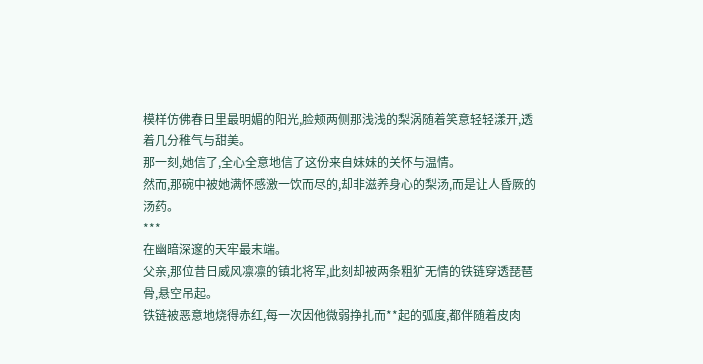模样仿佛春日里最明媚的阳光,脸颊两侧那浅浅的梨涡随着笑意轻轻漾开,透着几分稚气与甜美。
那一刻,她信了,全心全意地信了这份来自妹妹的关怀与温情。
然而,那碗中被她满怀感激一饮而尽的,却非滋养身心的梨汤,而是让人昏厥的汤药。
***
在幽暗深邃的天牢最末端。
父亲,那位昔日威风凛凛的镇北将军,此刻却被两条粗犷无情的铁链穿透琵琶骨,悬空吊起。
铁链被恶意地烧得赤红,每一次因他微弱挣扎而**起的弧度,都伴随着皮肉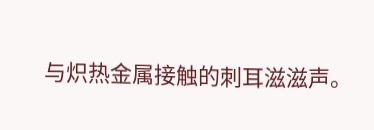与炽热金属接触的刺耳滋滋声。